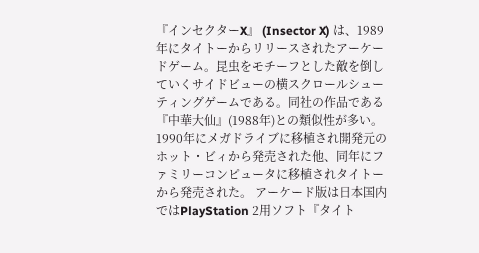『インセクターX』 (Insector X) は、1989年にタイトーからリリースされたアーケードゲーム。昆虫をモチーフとした敵を倒していくサイドビューの横スクロールシューティングゲームである。同社の作品である『中華大仙』(1988年)との類似性が多い。 1990年にメガドライブに移植され開発元のホット・ビィから発売された他、同年にファミリーコンピュータに移植されタイトーから発売された。 アーケード版は日本国内ではPlayStation 2用ソフト『タイト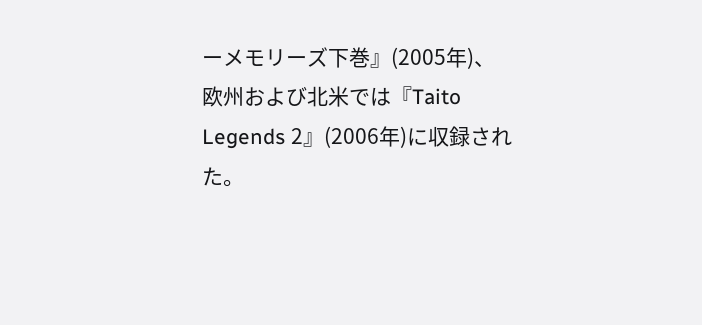ーメモリーズ下巻』(2005年)、欧州および北米では『Taito Legends 2』(2006年)に収録された。